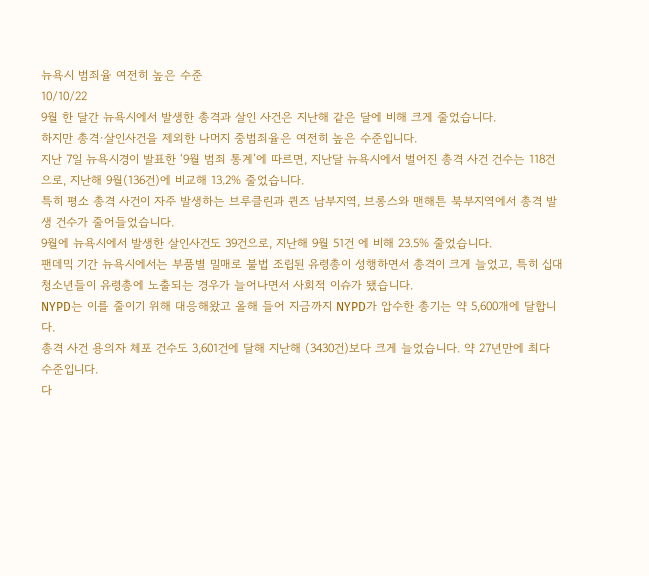뉴욕시 범죄율 여전히 높은 수준
10/10/22
9월 한 달간 뉴욕시에서 발생한 총격과 살인 사건은 지난해 같은 달에 비해 크게 줄었습니다.
하지만 총격·살인사건을 제외한 나머지 중범죄율은 여전히 높은 수준입니다.
지난 7일 뉴욕시경이 발표한 ‘9월 범죄 통계’에 따르면, 지난달 뉴욕시에서 벌어진 총격 사건 건수는 118건으로, 지난해 9월(136건)에 비교해 13.2% 줄었습니다.
특히 평소 총격 사건이 자주 발생하는 브루클린과 퀸즈 남부지역, 브롱스와 맨해튼 북부지역에서 총격 발생 건수가 줄어들었습니다.
9월에 뉴욕시에서 발생한 살인사건도 39건으로, 지난해 9월 51건 에 비해 23.5% 줄었습니다.
팬데믹 기간 뉴욕시에서는 부품별 밀매로 불법 조립된 유령총이 성행하면서 총격이 크게 늘었고, 특히 십대 청소년들이 유령총에 노출되는 경우가 늘어나면서 사회적 이슈가 됐습니다.
NYPD는 이를 줄이기 위해 대응해왔고 올해 들어 지금까지 NYPD가 압수한 총기는 약 5,600개에 달합니다.
총격 사건 용의자 체포 건수도 3,601건에 달해 지난해 (3430건)보다 크게 늘었습니다. 약 27년만에 최다 수준입니다.
다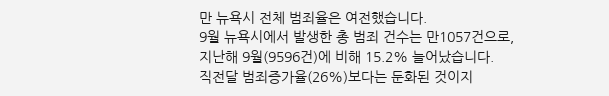만 뉴욕시 전체 범죄율은 여전했습니다.
9월 뉴욕시에서 발생한 총 범죄 건수는 만1057건으로, 지난해 9월(9596건)에 비해 15.2% 늘어났습니다.
직전달 범죄증가율(26%)보다는 둔화된 것이지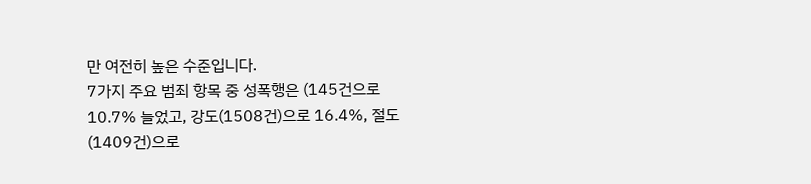만 여전히 높은 수준입니다.
7가지 주요 범죄 항목 중 성폭행은 (145건으로 10.7% 늘었고, 강도(1508건)으로 16.4%, 절도(1409건)으로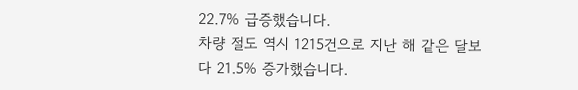22.7% 급증했습니다.
차량 절도 역시 1215건으로 지난 해 같은 달보다 21.5% 증가했습니다.